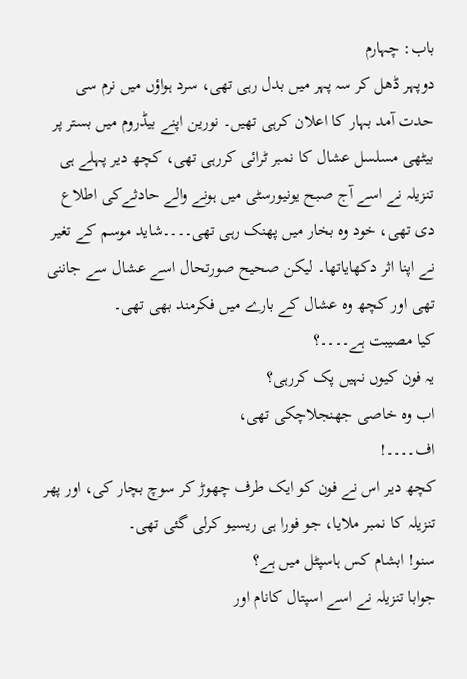باب: چہارم
دوپہر ڈھل کر سہ پہر میں بدل رہی تھی، سرد ہواؤں میں نرم سی حدت آمد بہار کا اعلان کرہی تھیں۔ نورین اپنے بیڈروم میں بستر پر بیٹھی مسلسل عشال کا نمبر ٹرائی کررہی تھی، کچھ دیر پہلے ہی تنزیلہ نے اسے آج صبح یونیورسٹی میں ہونے والے حادثےکی اطلاع دی تھی، خود وہ بخار میں پھنک رہی تھی۔۔۔۔شاید موسم کے تغیر نے اپنا اثر دکھایاتھا۔ لیکن صحیح صورتحال اسے عشال سے جاننی تھی اور کچھ وہ عشال کے بارے میں فکرمند بھی تھی۔
کیا مصیبت ہے۔۔۔۔؟
یہ فون کیوں نہیں پک کررہی؟
اب وہ خاصی جھنجلاچکی تھی،
اف۔۔۔۔!
کچھ دیر اس نے فون کو ایک طرف چھوڑ کر سوچ بچار کی، اور پھر تنزیلہ کا نمبر ملایا، جو فورا ہی ریسیو کرلی گئی تھی۔
سنو! ابشام کس ہاسپٹل میں ہے؟
جوابا تنزیلہ نے اسے اسپتال کانام اور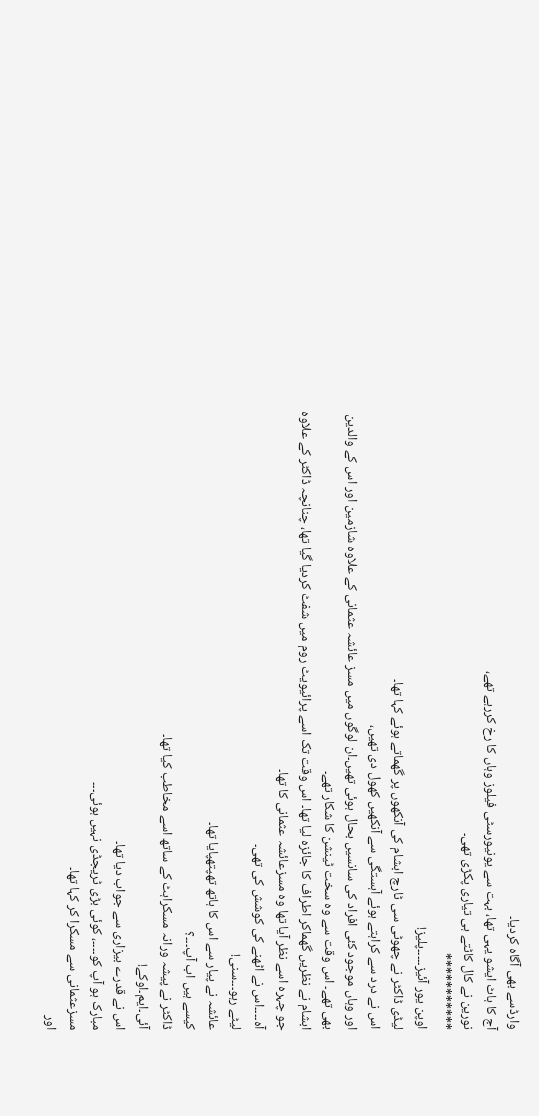وارڈسے بھی آگاہ کردیا۔
آج کا ہاٹ ایشو یہی تھا، بہت سے یونیورسٹی فیلوز وہاں کا رخ کررہے تھے،
نورین نے کال کاٹتے ہی تیاری پکڑی تھی۔
***********
اوپن یور آئیز۔۔۔۔۔پلیز!
لیڈی ڈاکٹر نے چھوٹی سی ٹارچ ابشام کی آنکھوں پر گھماتے ہوئے کہا تھا۔
اس نے درد سے کراہتے ہوئے آہستگی سے آنکھیں کھول دی تھیں،
اور وہاں موجود کئی افراد کی سانسیں بحال ہوئی تھیں۔ان لوگوں میں مسز عائشہ عثمانی کے علاوہ شازمین اور اس کے والدین بھی تھے۔ اس وقت سے وہ سخت ٹینشن کا شکار تھے۔
ابشام نے نظریں گھماکر اطراف کا جائزہ لیا تھا۔ اس وقت تک اسے پرائیویٹ روم میں شفٹ کردیا گیا تھا، چنانچہ ڈاکٹر کے علاوہ جو چہرہ اسے نظر آیا تھا وہ مسزعائشہ عثمانی کا تھا۔
آہ۔۔۔۔اس نے اٹھنے کی کوشش کی تھی۔
لیٹے رہو۔۔۔سنی!
عائشہ نے پیار سے اس کا ہاتھ تھپتھپایا تھا۔
کیسے ہیں اب آپ۔۔۔؟
ڈاکٹر نے پیشہ ورانہ مسکراہٹ کے ساتھ اسے مخاطب کیا تھا۔
آئی۔ایم۔اوکے!
اس نے قدرے بیزاری سے جواب دیا تھا۔
مبارک ہو آپ کو۔۔۔۔، کوئی بڑی ٹریجڈی نہیں ہوئی۔۔۔
مسزعثمانی سے مسکرا کر کہا تھا۔
اور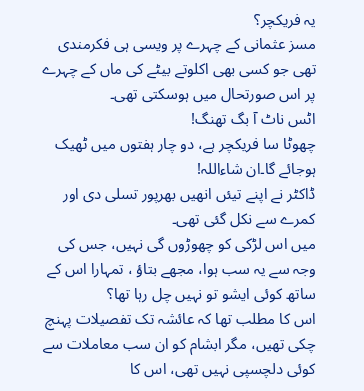یہ فریکچر؟
مسز عثمانی کے چہرے پر ویسی ہی فکرمندی تھی جو کسی بھی اکلوتے بیٹے کی ماں کے چہرے پر اس صورتحال میں ہوسکتی تھی۔
اٹس ناٹ آ بگ تھنگ!
چھوٹا سا فریکچر ہے، دو چار ہفتوں میں ٹھیک ہوجائے گا۔ان شاءاللہ!
ڈاکٹر نے اپنے تیئں انھیں بھرپور تسلی دی اور کمرے سے نکل گئی تھی۔
میں اس لڑکی کو چھوڑوں گی نہیں، جس کی وجہ سے یہ سب ہوا، مجھے بتاؤ ، تمہارا اس کے ساتھ کوئی ایشو تو نہیں چل رہا تھا؟
اس کا مطلب تھا کہ عائشہ تک تفصیلات پہنچ چکی تھیں، مگر ابشام کو ان سب معاملات سے کوئی دلچسپی نہیں تھی، اس کا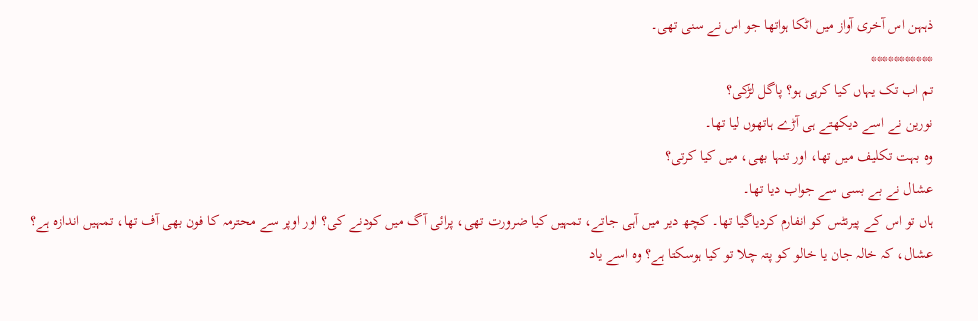ذہہن اس آخری آواز میں اٹکا ہواتھا جو اس نے سنی تھی۔
***********
تم اب تک یہاں کیا کرہی ہو؟ پاگل لڑکی؟
نورین نے اسے دیکھتے ہی آڑے ہاتھوں لیا تھا۔
وہ بہت تکلیف میں تھا، اور تنہا بھی، میں کیا کرتی؟
عشال نے بے بسی سے جواب دیا تھا۔
ہاں تو اس کے پیرنٹس کو انفارم کردیاگیا تھا۔ کچھ دیر میں آہی جاتے، تمہیں کیا ضرورت تھی، پرائی آگ میں کودنے کی؟ اور اوپر سے محترمہ کا فون بھی آف تھا، تمہیں اندازہ ہے؟ عشال، کہ خالہ جان یا خالو کو پتہ چلا تو کیا ہوسکتا ہے؟ وہ اسے یاد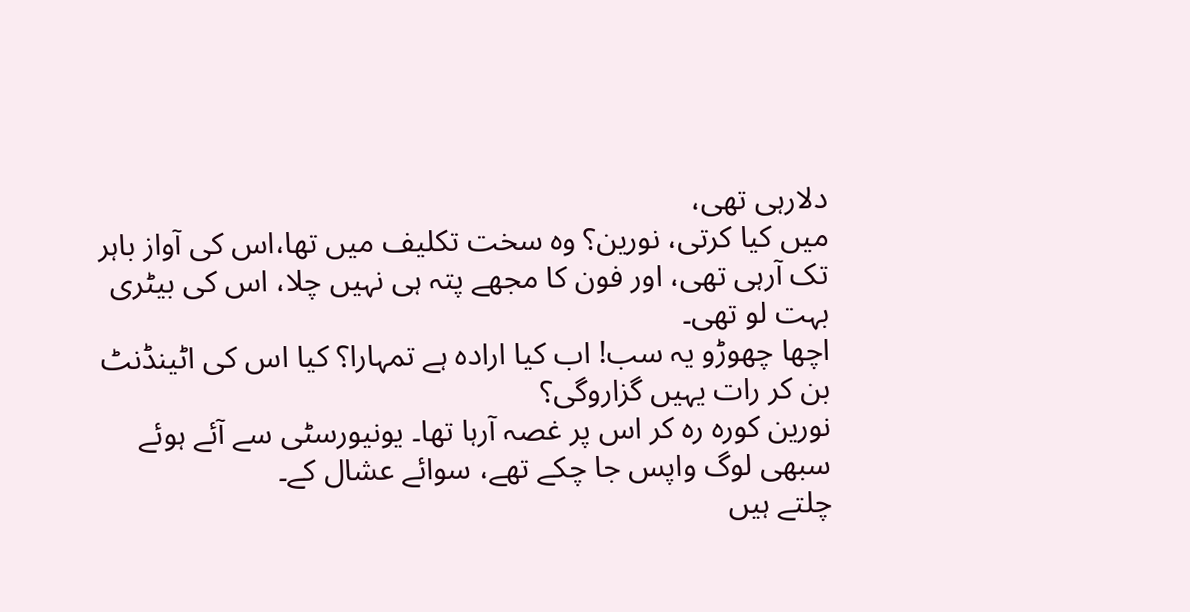دلارہی تھی،
میں کیا کرتی، نورین؟ وہ سخت تکلیف میں تھا،اس کی آواز باہر تک آرہی تھی، اور فون کا مجھے پتہ ہی نہیں چلا، اس کی بیٹری بہت لو تھی۔
اچھا چھوڑو یہ سب! اب کیا ارادہ ہے تمہارا؟ کیا اس کی اٹینڈنٹ بن کر رات یہیں گزاروگی؟
نورین کورہ رہ کر اس پر غصہ آرہا تھا۔ یونیورسٹی سے آئے ہوئے سبھی لوگ واپس جا چکے تھے، سوائے عشال کے۔
چلتے ہیں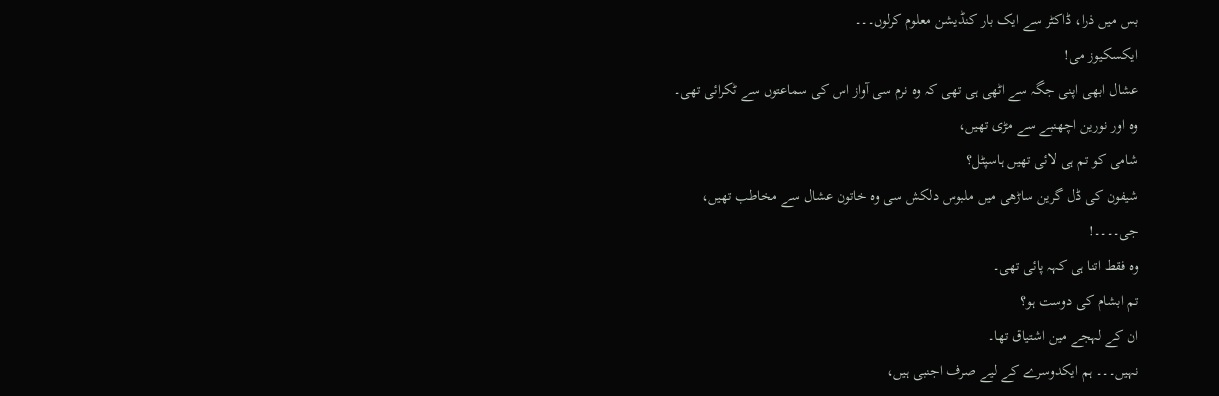بس میں ذرا، ڈاکٹر سے ایک بار کنڈیشن معلوم کرلوں۔۔۔
ایکسکیوز می!
عشال ابھی اپنی جگہ سے اٹھی ہی تھی کہ وہ نرم سی آواز اس کی سماعتوں سے ٹکرائی تھی۔
وہ اور نورین اچھنبے سے مڑی تھیں،
شامی کو تم ہی لائی تھیں ہاسپٹل؟
شیفون کی ڈل گرین ساڑھی میں ملبوس دلکش سی وہ خاتون عشال سے مخاطب تھیں،
جی۔۔۔۔!
وہ فقط اتنا ہی کہہ پائی تھی۔
تم ابشام کی دوست ہو؟
ان کے لہجے مین اشتیاق تھا۔
نہیں۔۔۔ ہم ایکدوسرے کے لیے صرف اجنبی ہیں،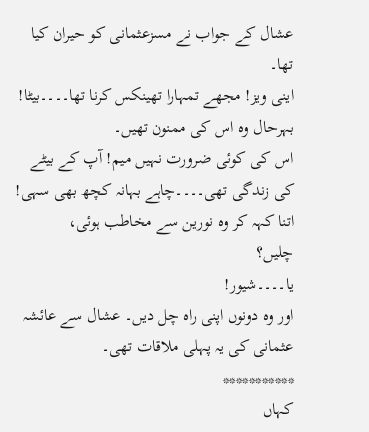عشال کے جواب نے مسزعثمانی کو حیران کیا تھا۔
اینی ویز! مجھے تمہارا تھینکس کرنا تھا۔۔۔۔بیٹا!
بہرحال وہ اس کی ممنون تھیں۔
اس کی کوئی ضرورت نہیں میم! آپ کے بیٹے کی زندگی تھی۔۔۔۔چاہے بہانہ کچھ بھی سہی!
اتنا کہہ کر وہ نورین سے مخاطب ہوئی،
چلیں؟
یا۔۔۔۔شیور!
اور وہ دونوں اپنی راہ چل دیں۔ عشال سے عائشہ عثمانی کی یہ پہلی ملاقات تھی۔
***********
کہاں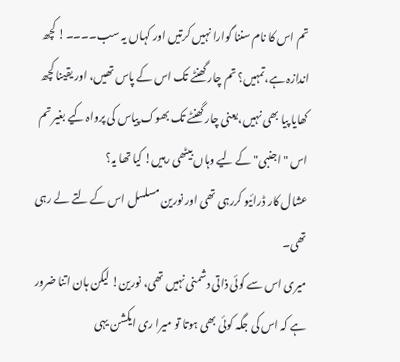تم اس کا نام سننا گوارا نہیں کرتیں اور کہاں یہ سب۔۔۔۔! کچھ اندازہ ہے،تمہیں؟ تم چار گھنٹے تک اس کے پاس تھیں، اور یقینا کچھ کھایا پیا بھی نہیں،یعنی چار گھنٹے تک بھوک پیاس کی پرواہ کیے بغیر تم اس "اجنبی" کے لیے وہاں بیٹھی رہیں! کیا تھا یہ؟
عشال کار ڈرائیو کررہی تھی اور نورین مسلسل اس کے لتے لے رہی تھی۔
میری اس سے کوئی ذاتی دشمنی نہیں تھی، نورین! لیکن ہان اتنا ضرور ہے کہ اس کی جگہ کوئی بھی ہوتا تو میرا ری ایکشن یہی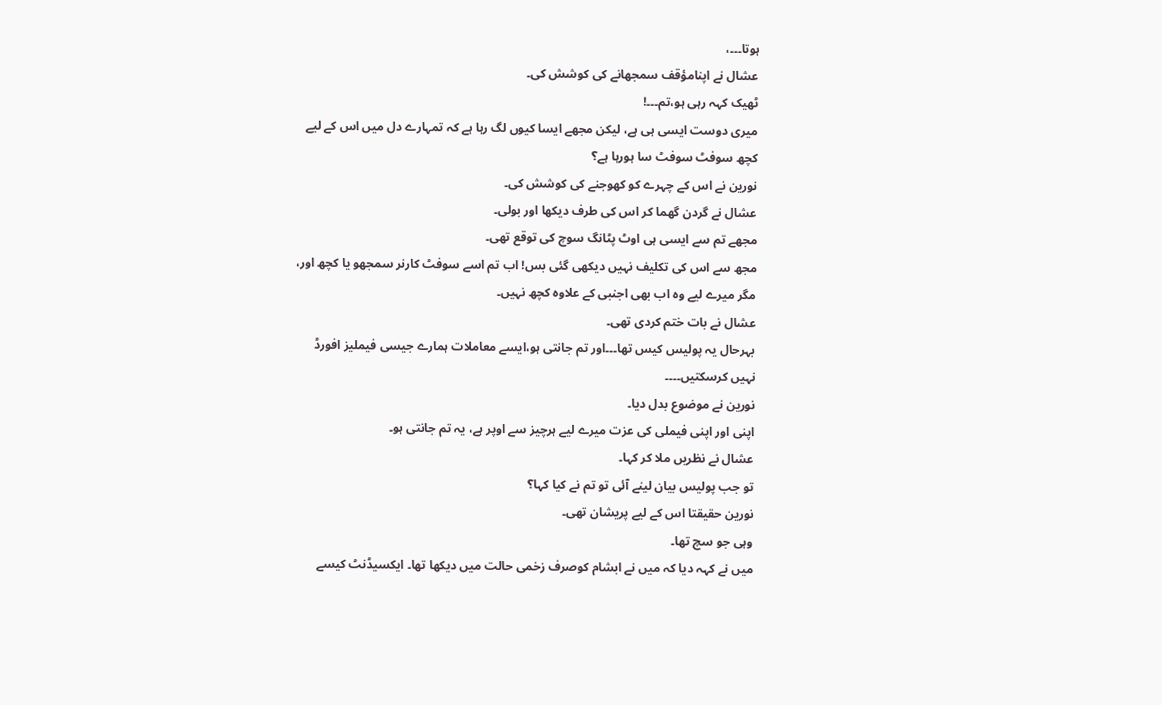ہوتا۔۔۔،
عشال نے اپنامؤقف سمجھانے کی کوشش کی۔
ٹھیک کہہ رہی ہو،تم۔۔۔!
میری دوست ایسی ہی ہے، لیکن مجھے ایسا کیوں لگ رہا ہے کہ تمہارے دل میں اس کے لیے کچھ سوفٹ سوفٹ سا ہورہا ہے؟
نورین نے اس کے چہرے کو کھوجنے کی کوشش کی۔
عشال نے گردن گھما کر اس کی طرف دیکھا اور بولی۔
مجھے تم سے ایسی ہی اوٹ پٹانگ سوچ کی توقع تھی۔
مجھ سے اس کی تکلیف نہیں دیکھی گئی بس! اب تم اسے سوفٹ کارنر سمجھو یا کچھ اور، مگر میرے لیے وہ اب بھی اجنبی کے علاوہ کچھ نہیں۔
عشال نے بات ختم کردی تھی۔
بہرحال یہ پولیس کیس تھا۔۔۔اور تم جانتی ہو،ایسے معاملات ہمارے جیسی فیملیز افورڈ نہیں کرسکتیں۔۔۔۔
نورین نے موضوع بدل دیا۔
اپنی اور اپنی فیملی کی عزت میرے لیے ہرچیز سے اوپر ہے، یہ تم جانتی ہو۔
عشال نے نظریں ملا کر کہا۔
تو جب پولیس بیان لینے آئی تو تم نے کیا کہا؟
نورین حقیقتا اس کے لیے پریشان تھی۔
وہی جو سچ تھا۔
میں نے کہہ دیا کہ میں نے ابشام کوصرف زخمی حالت میں دیکھا تھا۔ ایکسیڈنٹ کیسے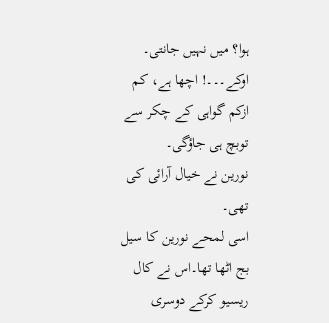ہوا؟ میں نہیں جانتی۔
اوکے۔۔۔! اچھا ہے، کم ازکم گواہی کے چکر سے توبچ ہی جاؤگی۔
نورین نے خیال آرائی کی تھی۔
اسی لمحے نورین کا سیل بج اٹھا تھا۔اس نے کال ریسیو کرکے دوسری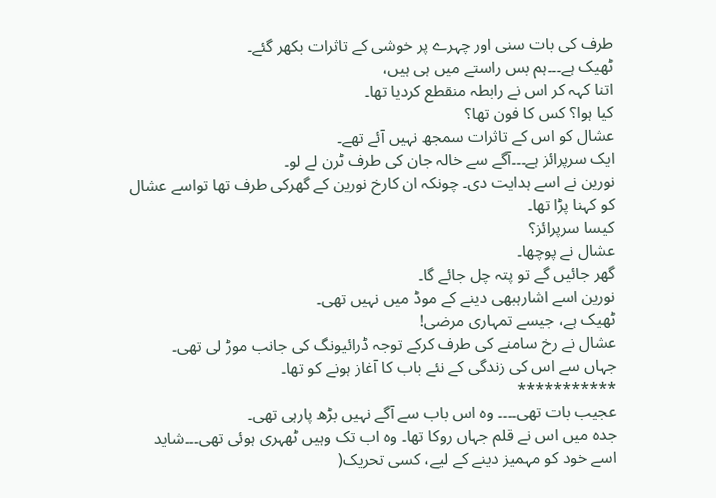طرف کی بات سنی اور چہرے پر خوشی کے تاثرات بکھر گئے۔
ٹھیک ہے۔۔۔ہم بس راستے میں ہی ہیں،
اتنا کہہ کر اس نے رابطہ منقطع کردیا تھا۔
کیا ہوا؟ کس کا فون تھا؟
عشال کو اس کے تاثرات سمجھ نہیں آئے تھے۔
ایک سرپرائز ہے۔۔۔آگے سے خالہ جان کی طرف ٹرن لے لو۔
نورین نے اسے ہدایت دی۔ چونکہ ان کارخ نورین کے گھرکی طرف تھا تواسے عشال کو کہنا پڑا تھا۔
کیسا سرپرائز؟
عشال نے پوچھا۔
گھر جائیں گے تو پتہ چل جائے گا۔
نورین اسے اشارہبھی دینے کے موڈ میں نہیں تھی۔
ٹھیک ہے، جیسے تمہاری مرضی!
عشال نے رخ سامنے کی طرف کرکے توجہ ڈرائیونگ کی جانب موڑ لی تھی۔
جہاں سے اس کی زندگی کے نئے باب کا آغاز ہونے کو تھا۔
***********
عجیب بات تھی۔۔۔۔ وہ اس باب سے آگے نہیں بڑھ پارہی تھی۔
جدہ میں اس نے قلم جہاں روکا تھا۔ وہ اب تک وہیں ٹھہری ہوئی تھی۔۔۔شاید اسے خود کو مہمیز دینے کے لیے، کسی تحریک(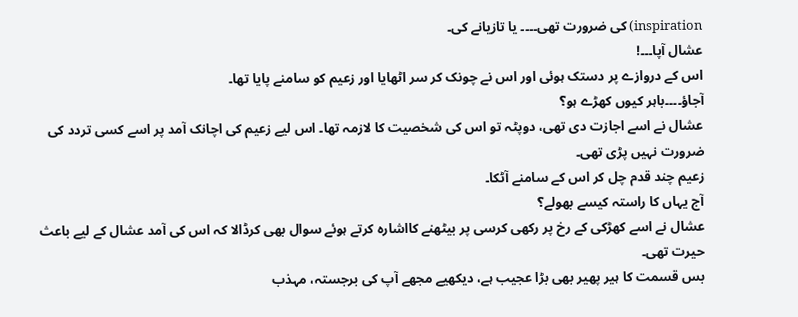inspiration) کی ضرورت تھی۔۔۔۔ یا تازیانے کی۔
عشال آپا۔۔۔!
اس کے دروازے پر دستک ہوئی اور اس نے چونک کر سر اٹھایا اور زعیم کو سامنے پایا تھا۔
آجاؤ۔۔۔۔باہر کیوں کھڑے ہو؟
عشال نے اسے اجازت دی تھی، دوپٹہ تو اس کی شخصیت کا لازمہ تھا۔ اس لیے زعیم کی اچانک آمد پر اسے کسی تردد کی ضرورت نہیں پڑی تھی۔
زعیم چند قدم چل کر اس کے سامنے آٹکا۔
آج یہاں کا راستہ کیسے بھولے؟
عشال نے اسے کھڑکی کے رخ پر رکھی کرسی پر بیٹھنے کااشارہ کرتے ہوئے سوال بھی کرڈالا کہ اس کی آمد عشال کے لیے باعث حیرت تھی۔
بس قسمت کا ہیر پھیر بھی بڑا عجیب ہے، دیکھیے مجھے آپ کی برجستہ، مہذب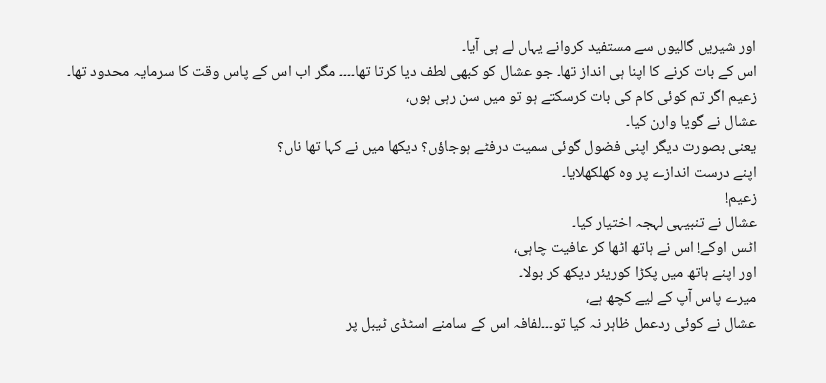اور شیریں گالیوں سے مستفید کروانے یہاں لے ہی آیا۔
اس کے بات کرنے کا اپنا ہی انداز تھا۔ جو عشال کو کبھی لطف دیا کرتا تھا۔۔۔۔ مگر اب اس کے پاس وقت کا سرمایہ محدود تھا۔
زعیم اگر تم کوئی کام کی بات کرسکتے ہو تو میں سن رہی ہوں،
عشال نے گویا وارن کیا۔
یعنی بصورت دیگر اپنی فضول گوئی سمیت درفٹے ہوجاؤں؟ دیکھا میں نے کہا تھا ناں؟
اپنے درست اندازے پر وہ کھلکھلایا۔
زعیم!
عشال نے تنبیہی لہجہ اختیار کیا۔
اٹس اوکے! اس نے ہاتھ اٹھا کر عافیت چاہی،
اور اپنے ہاتھ میں پکڑا کوریئر دیکھ کر بولا۔
میرے پاس آپ کے لیے کچھ ہے،
عشال نے کوئی ردعمل ظاہر نہ کیا تو۔۔۔لفافہ اس کے سامنے اسٹڈی ٹیبل پر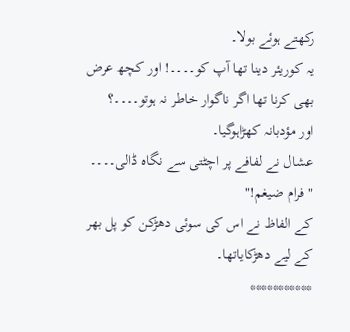رکھتے ہوئے بولا۔
یہ کوریئر دینا تھا آپ کو۔۔۔۔! اور کچھ عرض بھی کرنا تھا اگر ناگوار خاطر نہ ہوتو۔۔۔۔؟
اور مؤدبانہ کھڑاہوگیا۔
عشال نے لفافے پر اچٹتی سے نگاہ ڈالی۔۔۔۔
" فرام ضیغم!"
کے الفاظ نے اس کی سوئی دھڑکن کو پل بھر کے لیے دھڑکایاتھا۔
***********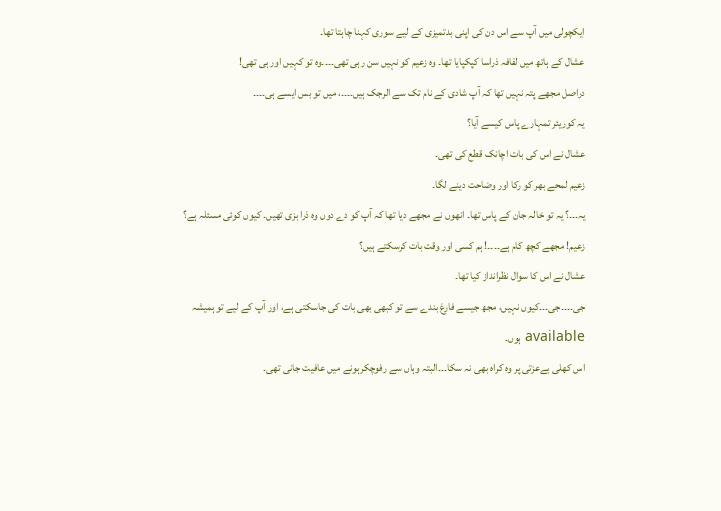ایکچولی میں آپ سے اس دن کی اپنی بدتمیزی کے لیے سوری کہنا چاہتا تھا۔
عشال کے ہاتھ میں لفافہ ذراسا کپکپایا تھا۔ وہ زعیم کو نہیں سن رہی تھی۔۔۔۔وہ تو کہیں اور ہی تھی!
دراصل مجھے پتہ نہیں تھا کہ آپ شادی کے نام تک سے الرجک ہیں۔۔۔۔، میں تو بس ایسے ہی۔۔۔۔
یہ کوریئر تمہارے پاس کیسے آیا؟
عشال نے اس کی بات اچانک قطع کی تھی۔
زعیم لمحے بھر کو رکا اور وضاحت دینے لگا۔
یہ۔۔۔؟ یہ تو خالہ جان کے پاس تھا۔ انھوں نے مجھے دیا تھا کہ آپ کو دے دوں وہ ذرا بزی تھیں۔ کیوں کوئی مسئلہ ہے؟
زعیم! مجھے کچھ کام ہے۔۔۔۔! ہم کسی اور وقت بات کرسکتے ہیں؟
عشال نے اس کا سوال نظرانداز کیا تھا۔
جی۔۔۔۔جی۔۔۔کیوں نہیں، مجھ جیسے فارغ بندے سے تو کبھی بھی بات کی جاسکتی ہے، اور آپ کے لیے تو ہمیشہ available ہوں۔
اس کھلی بےعزتی پر وہ کراہ بھی نہ سکا۔۔۔البتہ وہاں سے رفوچکرہونے میں عافیت جانی تھی۔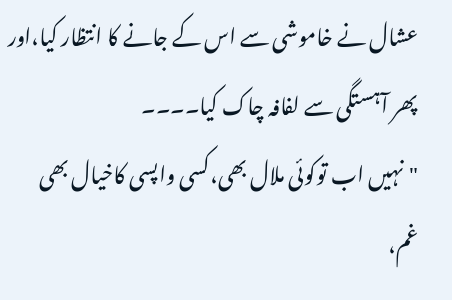عشال نے خاموشی سے اس کے جانے کا انتظار کیا،اور پھر آہستگی سے لفافہ چاک کیا۔۔۔۔
"نہیں اب توکوئی ملال بھی،کسی واپسی کاخیال بھی
غم،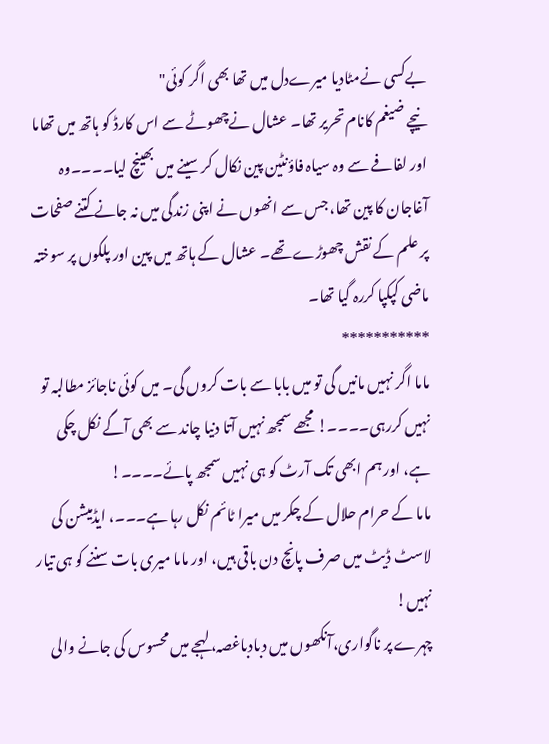بےکسی نےمٹادیا میرےدل میں تھا بھی اگر کوئی"
نیچے ضیغم کانام تحریر تھا۔ عشال نےچھوٹے سے اس کارڈ کو ہاتھ میں تھاما اور لفافے سے وہ سیاہ فاؤنٹین پین نکال کر سینے میں بھینچ لیا۔۔۔۔وہ آغاجان کا پین تھا، جس سے انھوں نے اپنی زندگی میں نہ جانے کتنے صفحات پر علم کے نقش چھوڑے تھے۔ عشال کے ہاتھ میں پین اور پلکوں پر سوختہ ماضی کپکپا کررہ گیا تھا۔
***********
ماما اگر نہیں مانیں گی تو میں بابا سے بات کروں گی۔ میں کوئی ناجائز مطالبہ تو نہیں کررہی۔۔۔۔! مجھے سمجھ نہیں آتا دنیا چاند سے بھی آگے نکل چکی ہے، اور ہم ابھی تک آرٹ کو ہی نہیں سمجھ پائے۔۔۔۔!
ماما کے حرام حلال کے چکر میں میرا ٹائم نکل رہا ہے۔۔۔، ایڈمیشن کی لاسٹ ڈیٹ میں صرف پانچ دن باقی ہیں، اور ماما میری بات سننے کو ہی تیار نہیں!
چہرے پر ناگواری،آنکھوں میں دبادباغصہ، لہجے میں محسوس کی جانے والی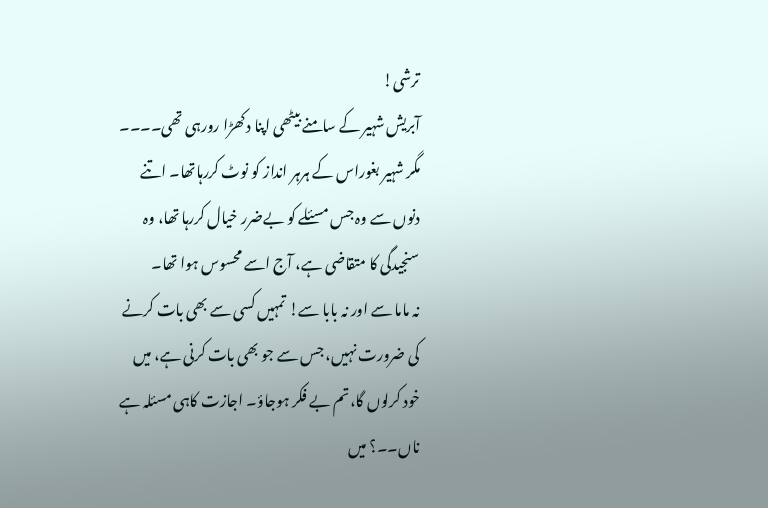ترشی!
آبریش شہیر کے سامنے بیٹھی اپنا دکھڑا رورہی تھی۔۔۔۔ مگر شہیر بغوراس کے ہرہر انداز کو نوٹ کررہاتھا۔ اتنے دنوں سے وہ جس مسئلے کو بےضرر خیال کررہا تھا، وہ سنجیدگی کا متقاضی ہے، آج اسے محسوس ہوا تھا۔
نہ ماما سے اور نہ بابا سے! تمہیں کسی سے بھی بات کرنے کی ضرورت نہیں، جس سے جو بھی بات کرنی ہے، میں خود کرلوں گا،تم بے فکر ہوجاؤ۔ اجازت کاہی مسئلہ ہے ناں۔۔؟ میں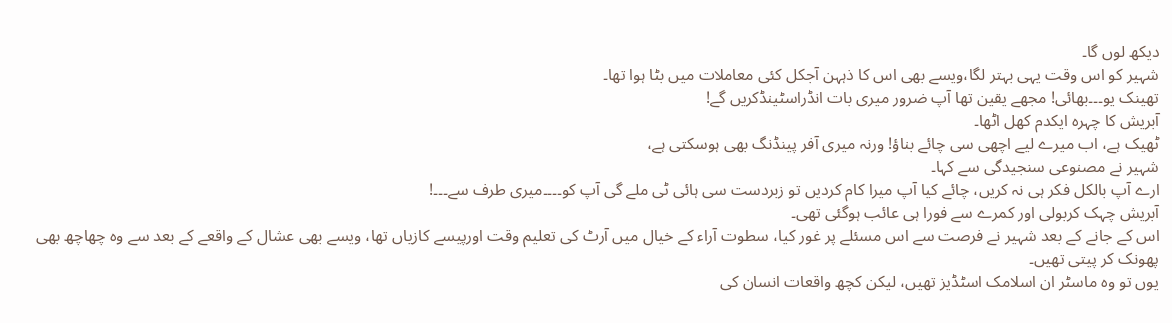دیکھ لوں گا۔
شہیر کو اس وقت یہی بہتر لگا،ویسے بھی اس کا ذہہن آجکل کئی معاملات میں بٹا ہوا تھا۔
تھینک یو۔۔۔بھائی! مجھے یقین تھا آپ ضرور میری بات انڈراسٹینڈکریں گے!
آبریش کا چہرہ ایکدم کھل اٹھا۔
ٹھیک ہے، اب میرے لیے اچھی سی چائے بناؤ! ورنہ میری آفر پینڈنگ بھی ہوسکتی ہے،
شہیر نے مصنوعی سنجیدگی سے کہا۔
ارے آپ بالکل فکر ہی نہ کریں، چائے کیا آپ میرا کام کردیں تو زبردست سی ہائی ٹی ملے گی آپ کو۔۔۔۔میری طرف سے۔۔۔!
آبریش چہک کربولی اور کمرے سے فورا ہی عائب ہوگئی تھی۔
اس کے جانے کے بعد شہیر نے فرصت سے اس مسئلے پر غور کیا، سطوت آراء کے خیال میں آرٹ کی تعلیم وقت اورپیسے کازیاں تھا، ویسے بھی عشال کے واقعے کے بعد سے وہ چھاچھ بھی پھونک کر پیتی تھیں۔
یوں تو وہ ماسٹر ان اسلامک اسٹڈیز تھیں، لیکن کچھ واقعات انسان کی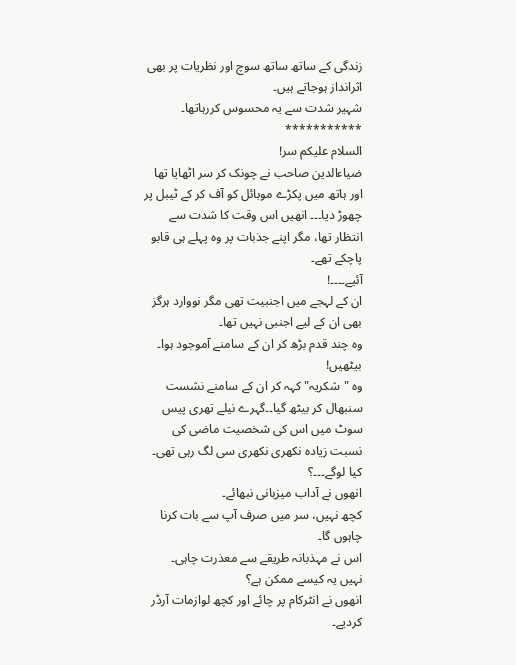زندگی کے ساتھ ساتھ سوچ اور نظریات پر بھی اثرانداز ہوجاتے ہیں۔
شہیر شدت سے یہ محسوس کررہاتھا۔
***********
السلام علیکم سر!
ضیاءالدین صاحب نے چونک کر سر اٹھایا تھا اور ہاتھ میں پکڑے موبائل کو آف کر کے ٹیبل پر چھوڑ دیا۔۔۔ انھیں اس وقت کا شدت سے انتظار تھا، مگر اپنے جذبات پر وہ پہلے ہی قابو پاچکے تھے۔
آئیے۔۔۔۔!
ان کے لہجے میں اجنبیت تھی مگر نووارد ہرگز بھی ان کے لیے اجنبی نہیں تھا۔
وہ چند قدم بڑھ کر ان کے سامنے آموجود ہوا۔
بیٹھیں!
وہ "شکریہ" کہہ کر ان کے سامنے نشست سنبھال کر بیٹھ گیا۔۔گہرے نیلے تھری پیس سوٹ میں اس کی شخصیت ماضی کی نسبت زیادہ نکھری نکھری سی لگ رہی تھی۔
کیا لوگے۔۔۔؟
انھوں نے آداب میزبانی نبھائے۔
کچھ نہیں، سر میں صرف آپ سے بات کرنا چاہوں گا۔
اس نے مہذبانہ طریقے سے معذرت چاہی۔
نہیں یہ کیسے ممکن ہے؟
انھوں نے انٹرکام پر چائے اور کچھ لوازمات آرڈر کردیے۔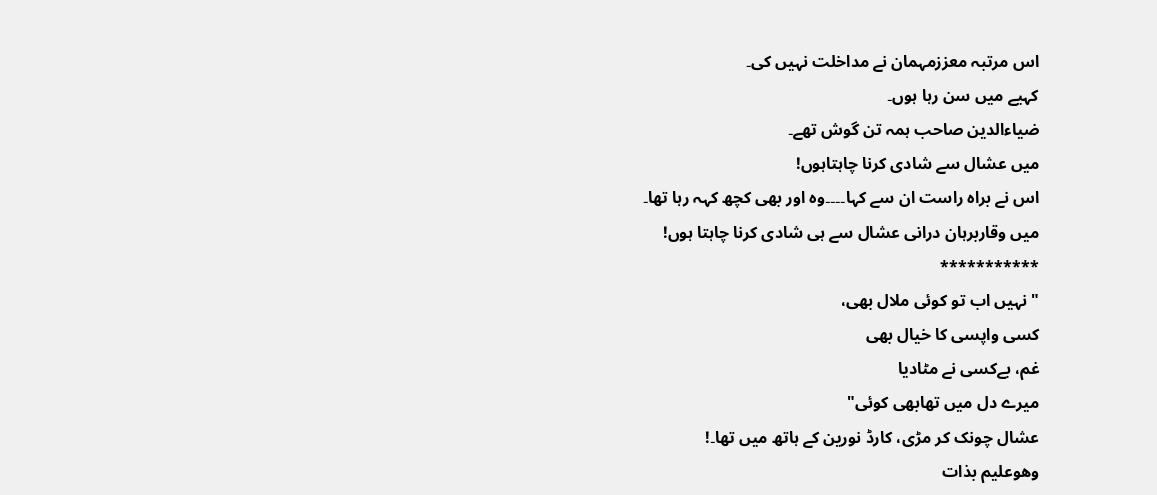اس مرتبہ معززمہمان نے مداخلت نہیں کی۔
کہیے میں سن رہا ہوں۔
ضیاءالدین صاحب ہمہ تن گوش تھے۔
میں عشال سے شادی کرنا چاہتاہوں!
اس نے براہ راست ان سے کہا۔۔۔۔وہ اور بھی کچھ کہہ رہا تھا۔
میں وقاربرہان درانی عشال سے ہی شادی کرنا چاہتا ہوں!
***********
"نہیں اب تو کوئی ملال بھی،
کسی واپسی کا خیال بھی
غم، بےکسی نے مٹادیا
میرے دل میں تھابھی کوئی"
عشال چونک کر مڑی، کارڈ نورین کے ہاتھ میں تھا۔!
وهوعليم بذات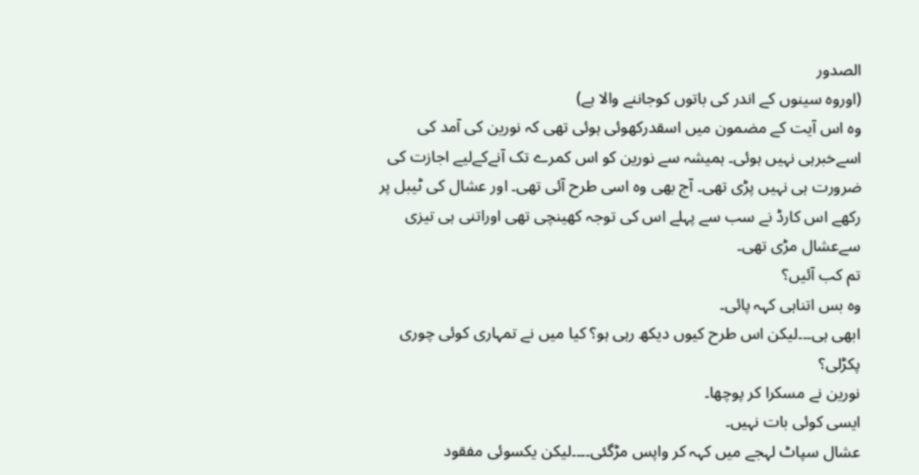الصدور
(اوروہ سینوں کے اندر کی باتوں کوجاننے والا ہے)
وہ اس آیت کے مضمون میں اسقدرکھوئی ہوئی تھی کہ نورین کی آمد کی اسےخبرہی نہیں ہوئی۔ ہمیشہ سے نورین کو اس کمرے تک آنےکےلیے اجازت کی ضرورت ہی نہیں پڑی تھی۔ آج بھی وہ اسی طرح آئی تھی۔ اور عشال کی ٹیبل پر رکھے اس کارڈ نے سب سے پہلے اس کی توجہ کھینچی تھی اوراتنی ہی تیزی سےعشال مڑی تھی۔
تم کب آئیں؟
وہ بس اتناہی کہہ پائی۔
ابھی ہی۔۔۔لیکن اس طرح کیوں دیکھ رہی ہو؟ کیا میں نے تمہاری کوئی چوری پکڑلی؟
نورین نے مسکرا کر پوچھا۔
ایسی کوئی بات نہیں۔
عشال سپاٹ لہجے میں کہہ کر واپس مڑگئی۔۔۔۔لیکن یکسوئی مفقود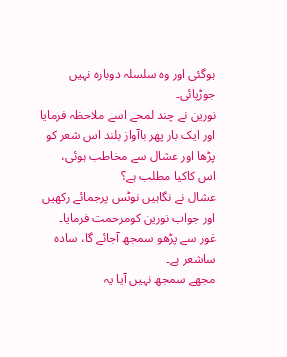ہوگئی اور وہ سلسلہ دوبارہ نہیں جوڑپائی۔
نورین نے چند لمحے اسے ملاحظہ فرمایا اور ایک بار پھر باآواز بلند اس شعر کو پڑھا اور عشال سے مخاطب ہوئی،
اس کاکیا مطلب ہے؟
عشال نے نگاہیں نوٹس پرجمائے رکھیں اور جواب نورین کومرحمت فرمایا۔
غور سے پڑھو سمجھ آجائے گا، سادہ ساشعر ہے۔
مجھے سمجھ نہیں آیا یہ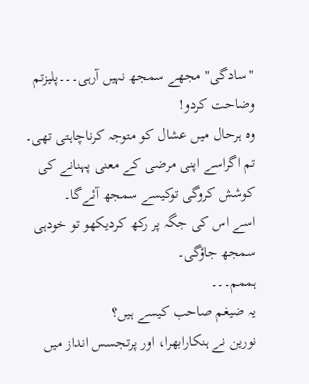"سادگی" مجھے سمجھ نہیں آرہی۔۔۔پلیزتم وضاحت کردو!
وہ ہرحال میں عشال کو متوجہ کرناچاہتی تھی۔
تم اگراسے اپنی مرضی کے معنی پہنانے کی کوشش کروگی توکیسے سمجھ آئےگا۔
اسے اس کی جگہ پر رکھ کردیکھو تو خودہی سمجھ جاؤگی۔
ہممم۔۔۔
یہ ضیغم صاحب کیسے ہیں؟
نورین نے ہنکارابھرا، اور پرتجسس انداز میں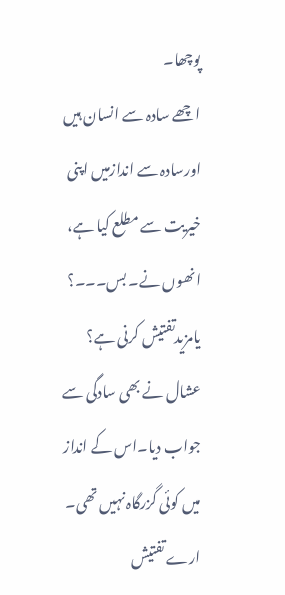پوچھا۔
اچھے سادہ سے انسان ہیں اورسادہ سے اندازمیں اپنی خیریت سے مطلع کیا ہے، انھوں نے۔ بس۔۔۔؟ یامزیدتفتیش کرنی ہے؟
عشال نے بھی سادگی سے جواب دیا۔اس کے انداز میں کوئی گزرگاہ نہیں تھی۔
ارے تفتیش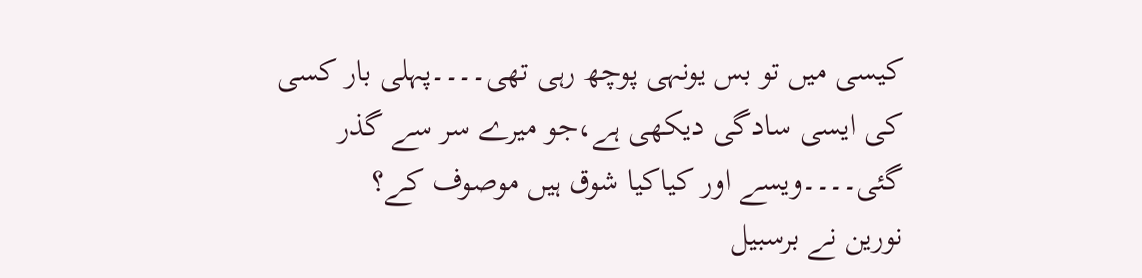کیسی میں تو بس یونہی پوچھ رہی تھی۔۔۔۔پہلی بار کسی کی ایسی سادگی دیکھی ہے،جو میرے سر سے گذر گئی۔۔۔۔ویسے اور کیاکیا شوق ہیں موصوف کے؟
نورین نے برسبیل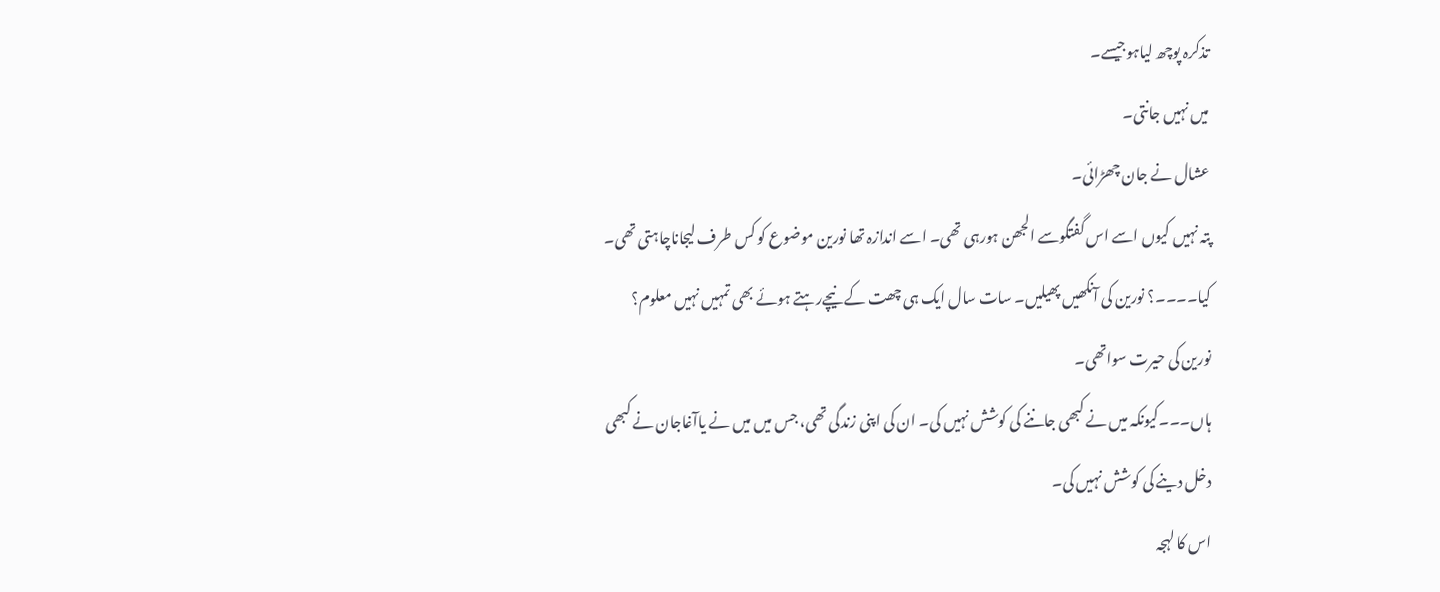تذکرہ پوچھ لیاہوجیسے۔
میں نہیں جانتی۔
عشال نے جان چھڑائی۔
پتہ نہیں کیوں اسے اس گفتگوسے الجھن ہورہی تھی۔ اسے اندازہ تھا نورین موضوع کو کس طرف لیجاناچاہتی تھی۔
کیا۔۔۔۔؟ نورین کی آنکھیں پھیلیں۔ سات سال ایک ہی چھت کے نیچےرہتے ہوئے بھی تمہیں نہیں معلوم؟
نورین کی حیرت سواتھی۔
ہاں۔۔۔کیونکہ میں نے کبھی جاننے کی کوشش نہیں کی۔ ان کی اپنی زندگی تھی، جس میں میں نے یاآغاجان نے کبھی دخل دینے کی کوشش نہیں کی۔
اس کا لہجہ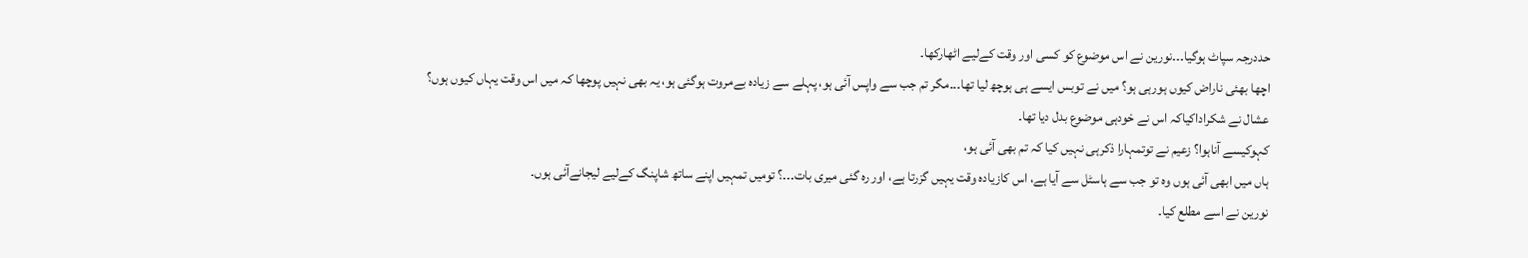حددرجہ سپاٹ ہوگیا۔۔۔نورین نے اس موضوع کو کسی اور وقت کےلیے اٹھارکھا۔
اچھا بھئی ناراض کیوں ہورہی ہو؟ میں نے توبس ایسے ہی ہوچھ لیا تھا۔۔۔مگر تم جب سے واپس آئی ہو، پہلے سے زیادہ بےمروت ہوگئی ہو، یہ بھی نہیں پوچھا کہ میں اس وقت یہاں کیوں ہوں؟
عشال نے شکراداکیاکہ اس نے خودہی موضوع بدل دیا تھا۔
کہوکیسے آناہوا؟ زعیم نے توتمہارا ذکرہی نہیں کیا کہ تم بھی آئی ہو،
ہاں میں ابھی آئی ہوں وہ تو جب سے ہاسٹل سے آیا ہے، اس کازیادہ وقت یہیں گزرتا ہے، اور رہ گئی میری بات۔۔۔؟ تومیں تمہیں اپنے ساتھ شاپنگ کےلیے لیجانےآئی ہوں۔
نورین نے اسے مطلع کیا۔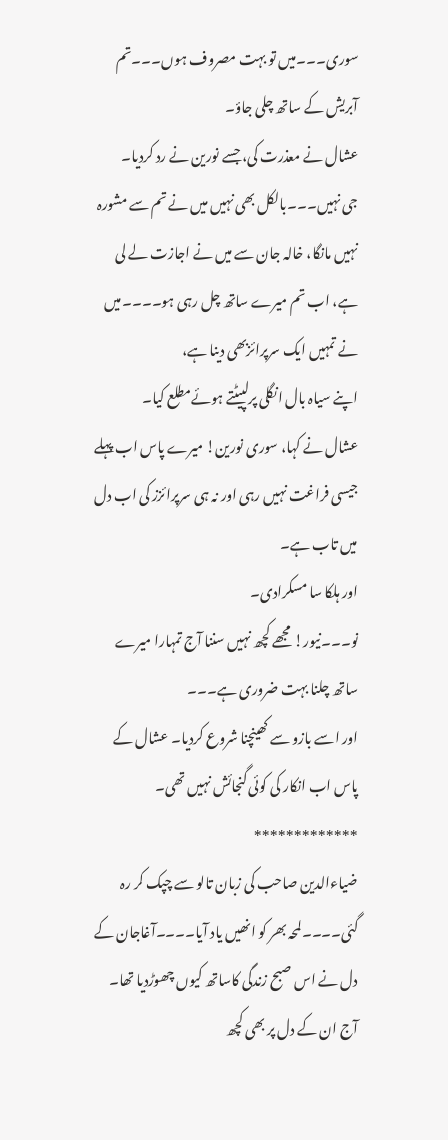سوری۔۔۔میں تو بہت مصروف ہوں۔۔۔تم آبریش کے ساتھ چلی جاؤ۔
عشال نے معذرت کی، جسے نورین نے رد کردیا۔
جی نہیں۔۔۔بالکل بھی نہیں میں نے تم سے مشورہ نہیں مانگا، خالہ جان سے میں نے اجازت لے لی ہے، اب تم میرے ساتھ چل رہی ہو۔۔۔۔میں نے تمہیں ایک سرپرائزبھی دینا ہے،
اپنے سیاہ بال انگلی پرلپیٹتے ہوئےمطلع کیا۔
عشال نے کہا، سوری نورین! میرے پاس اب پہلے جیسی فراغت نہیں رہی اور نہ ہی سرپرائزز کی اب دل میں تاب ہے۔
اور ہلکا سا مسکرادی۔
نو۔۔۔نیور! مجھے کچھ نہیں سننا آج تمہارا میرے ساتھ چلنا بہت ضروری ہے۔۔۔
اور اسے بازو سے کھینچنا شروع کردیا۔ عشال کے پاس اب انکار کی کوئی گنجائش نہیں تھی۔
*************
ضیاءالدین صاحب کی زبان تالو سے چپک کر رہ گئی۔۔۔۔لمحہ بھر کو انھیں یاد آیا۔۔۔۔آغاجان کے دل نے اس صبح زندگی کاساتھ کیوں چھوڑدیا تھا۔ آج ان کے دل پر بھی کچھ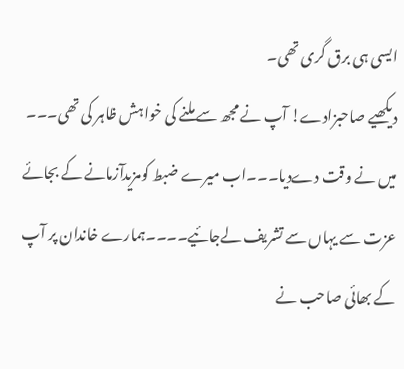ایسی ہی برق گری تھی۔
دیکھیے صاحبزادے! آپ نے مجھ سے ملنے کی خواہش ظاہر کی تھی۔۔۔ میں نے وقت دےدیا۔۔۔اب میرے ضبط کومزیدآزمانے کے بجائے عزت سے یہاں سے تشریف لےجائیے۔۔۔۔ہمارے خاندان پر آپ کے بھائی صاحب نے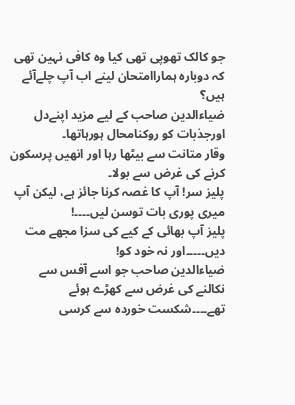جو کالک تھوپی تھی کیا وہ کافی نہین تھی کہ دوبارہ ہماراامتحان لینے اب آپ چلےآئے ہیں؟
ضیاءالدین صاحب کے لیے مزید اپنےدل اورجذبات کو روکنامحال ہورہاتھا۔
وقار متانت سے بیٹھا رہا اور انھیں پرسکون کرنے کی غرض سے بولا۔
پلیز سر! آپ کا غصہ کرنا جائز ہے، لیکن آپ میری پوری بات توسن لیں۔۔۔۔!
پلیز آپ بھائی کے کیے کی سزا مجھے مت دیں۔۔۔۔۔اور نہ خود کو!
ضیاءالدین صاحب جو اسے آفس سے نکالنے کی غرض سے کھڑے ہوئے تھے۔۔۔۔شکست خوردہ سے کرسی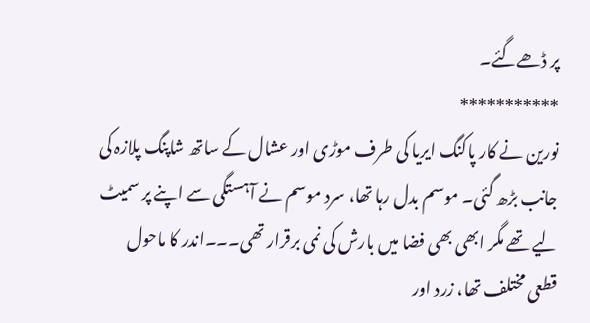پر ڈھےگئے۔
***********
نورین نے کار پاکنگ ایریا کی طرف موڑی اور عشال کے ساتھ شاپنگ پلازہ کی جانب بڑھ گئی۔ موسم بدل رہا تھا، سرد موسم نے آہستگی سے اپنے پر سمیٹ لیے تھے مگر ابھی بھی فضا میں بارش کی نمی برقرار تھی۔۔۔اندر کا ماحول قطعی مختلف تھا، زرد اور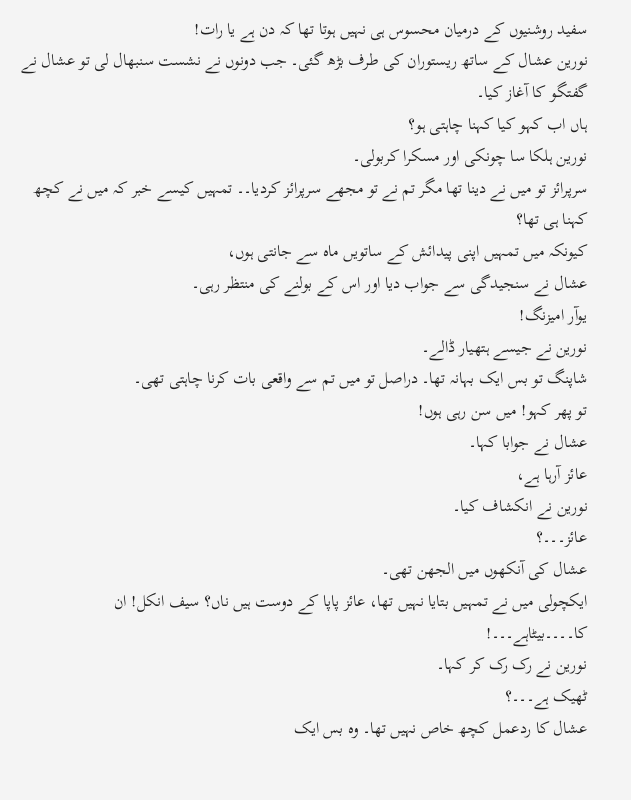سفید روشنیوں کے درمیان محسوس ہی نہیں ہوتا تھا کہ دن ہے یا رات!
نورین عشال کے ساتھ ریستوران کی طرف بڑھ گئی۔ جب دونوں نے نشست سنبھال لی تو عشال نے گفتگو کا آغاز کیا۔
ہاں اب کہو کیا کہنا چاہتی ہو؟
نورین ہلکا سا چونکی اور مسکرا کربولی۔
سرپرائز تو میں نے دینا تھا مگر تم نے تو مجھے سرپرائز کردیا۔۔ تمہیں کیسے خبر کہ میں نے کچھ کہنا ہی تھا؟
کیونکہ میں تمہیں اپنی پیدائش کے ساتویں ماہ سے جانتی ہوں،
عشال نے سنجیدگی سے جواب دیا اور اس کے بولنے کی منتظر رہی۔
یوآر امیزنگ!
نورین نے جیسے ہتھیار ڈالے۔
شاپنگ تو بس ایک بہانہ تھا۔ دراصل تو میں تم سے واقعی بات کرنا چاہتی تھی۔
تو پھر کہو! میں سن رہی ہوں!
عشال نے جوابا کہا۔
عائز آرہا ہے،
نورین نے انکشاف کیا۔
عائز۔۔۔؟
عشال کی آنکھوں میں الجھن تھی۔
ایکچولی میں نے تمہیں بتایا نہیں تھا، عائز پاپا کے دوست ہیں ناں؟ سیف انکل! ان کا۔۔۔۔بیٹاہے۔۔۔!
نورین نے رک رک کر کہا۔
ٹھیک ہے۔۔۔؟
عشال کا ردعمل کچھ خاص نہیں تھا۔ وہ بس ایک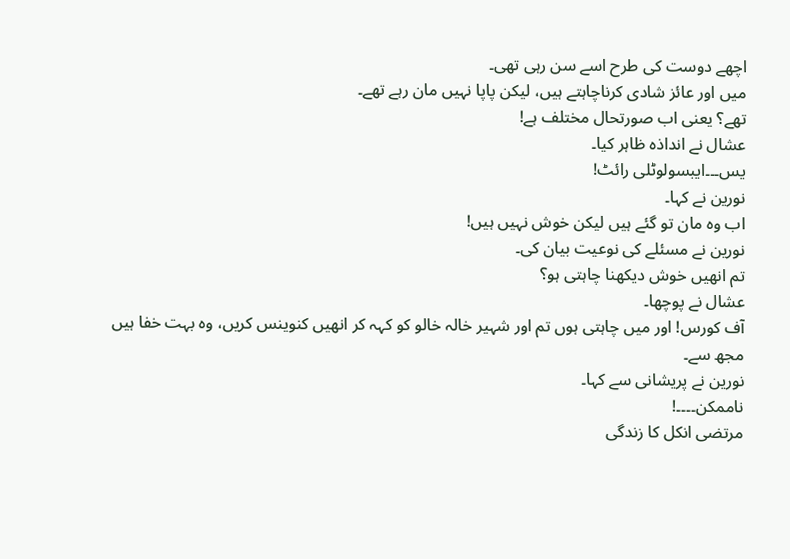اچھے دوست کی طرح اسے سن رہی تھی۔
میں اور عائز شادی کرناچاہتے ہیں، لیکن پاپا نہیں مان رہے تھے۔
تھے؟ یعنی اب صورتحال مختلف ہے!
عشال نے انداذہ ظاہر کیا۔
یس۔۔۔ایبسولوٹلی رائٹ!
نورین نے کہا۔
اب وہ مان تو گئے ہیں لیکن خوش نہیں ہیں!
نورین نے مسئلے کی نوعیت بیان کی۔
تم انھیں خوش دیکھنا چاہتی ہو؟
عشال نے پوچھا۔
آف کورس! اور میں چاہتی ہوں تم اور شہیر خالہ خالو کو کہہ کر انھیں کنوینس کریں، وہ بہت خفا ہیں مجھ سے۔
نورین نے پریشانی سے کہا۔
ناممکن۔۔۔۔!
مرتضی انکل کا زندگی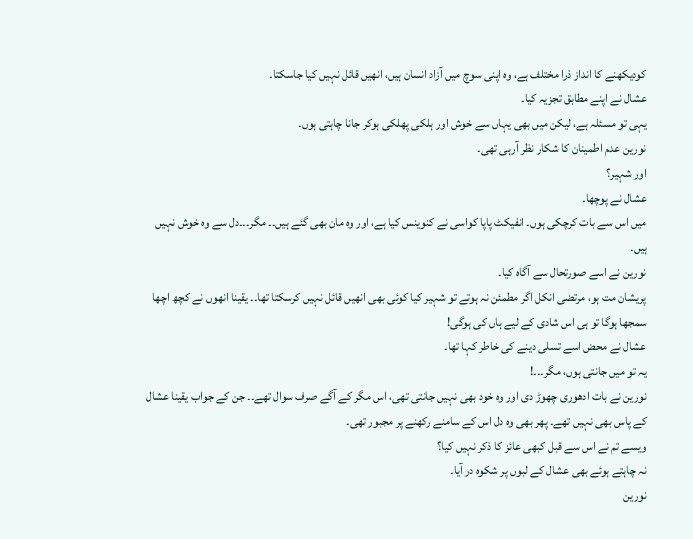کودیکھنے کا انداز ذرا مختلف ہے، وہ اپنی سوچ میں آزاد انسان ہیں، انھیں قائل نہیں کیا جاسکتا۔
عشال نے اپنے مطابق تجزیہ کیا۔
یہی تو مسئلہ ہے، لیکن میں بھی یہاں سے خوش اور ہلکی پھلکی ہوکر جانا چاہتی ہوں۔
نورین عدم اطمینان کا شکار نظر آرہی تھی۔
اور شہیر؟
عشال نے پوچھا۔
میں اس سے بات کرچکی ہوں۔ انفیکٹ پاپا کواسی نے کنوینس کیا ہے، اور وہ مان بھی گئے ہیں۔۔ مگر۔۔۔دل سے وہ خوش نہیں ہیں۔
نورین نے اسے صورتحال سے آگاہ کیا۔
پریشان مت ہو، مرتضی انکل اگر مطمئن نہ ہوتے تو شہیر کیا کوئی بھی انھیں قائل نہیں کرسکتا تھا۔۔ یقینا انھوں نے کچھ اچھا سمجھا ہوگا تو ہی اس شادی کے لیے ہاں کی ہوگی!
عشال نے محض اسے تسلی دینے کی خاطر کہا تھا۔
یہ تو میں جانتی ہوں، مگر۔۔۔!
نورین نے بات ادھوری چھوڑ دی اور وہ خود بھی نہیں جانتی تھی، اس مگر کے آگے صرف سوال تھے۔۔ جن کے جواب یقینا عشال کے پاس بھی نہیں تھے۔ پھر بھی وہ دل اس کے سامنے رکھنے پر مجبور تھی۔
ویسے تم نے اس سے قبل کبھی عائز کا ذکر نہیں کیا؟
نہ چاہتے ہوئے بھی عشال کے لبوں پر شکوہ در آیا۔
نورین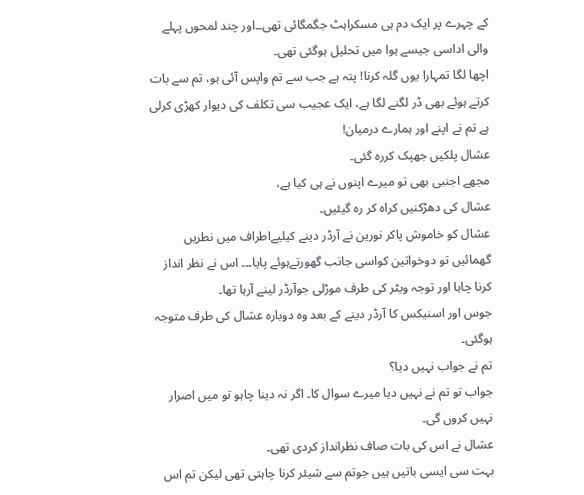کے چہرے پر ایک دم ہی مسکراہٹ جگمگائی تھی۔۔اور چند لمحوں پہلے والی اداسی جیسے ہوا میں تحلیل ہوگئی تھی۔
اچھا لگا تمہارا یوں گلہ کرنا! پتہ ہے جب سے تم واپس آئی ہو، تم سے بات کرتے ہوئے بھی ڈر لگنے لگا ہے، ایک عجیب سی تکلف کی دیوار کھڑی کرلی ہے تم نے اپنے اور ہمارے درمیان!
عشال پلکیں جھپک کررہ گئی۔
مجھے اجنبی بھی تو میرے اپنوں نے ہی کیا ہے،
عشال کی دھڑکنیں کراہ کر رہ گیئیں۔
عشال کو خاموش پاکر نورین نے آرڈر دینے کیلیےاطراف میں نطریں گھمائیں تو دوخواتین کواسی جانب گھورتےہوئے پایا۔۔۔ اس نے نظر انداز کرنا چاہا اور توجہ ویٹر کی طرف موڑلی جوآرڈر لینے آرہا تھا۔
جوس اور اسنیکس کا آرڈر دینے کے بعد وہ دوبارہ عشال کی طرف متوجہ ہوگئی۔
تم نے جواب نہیں دیا؟
جواب تو تم نے نہیں دیا میرے سوال کا۔ اگر نہ دینا چاہو تو میں اصرار نہیں کروں گی۔
عشال نے اس کی بات صاف نظرانداز کردی تھی۔
بہت سی ایسی باتیں ہیں جوتم سے شیئر کرنا چاہتی تھی لیکن تم اس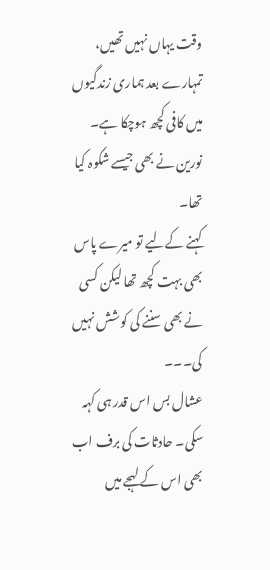وقت یہاں نہیں تھیں، تمہارے بعد ہماری زندگیوں میں کافی کچھ ہوچکا ہے۔
نورین نے بھی جیسے شکوہ کیا تھا۔
کہنے کےلیے تو میرے پاس بھی بہت کچھ تھا لیکن کسی نے بھی سننے کی کوشش نہیں کی۔۔۔
عشال بس اس قدر ہی کہہ سکی۔ حادثات کی برف اب بھی اس کے لہجے میں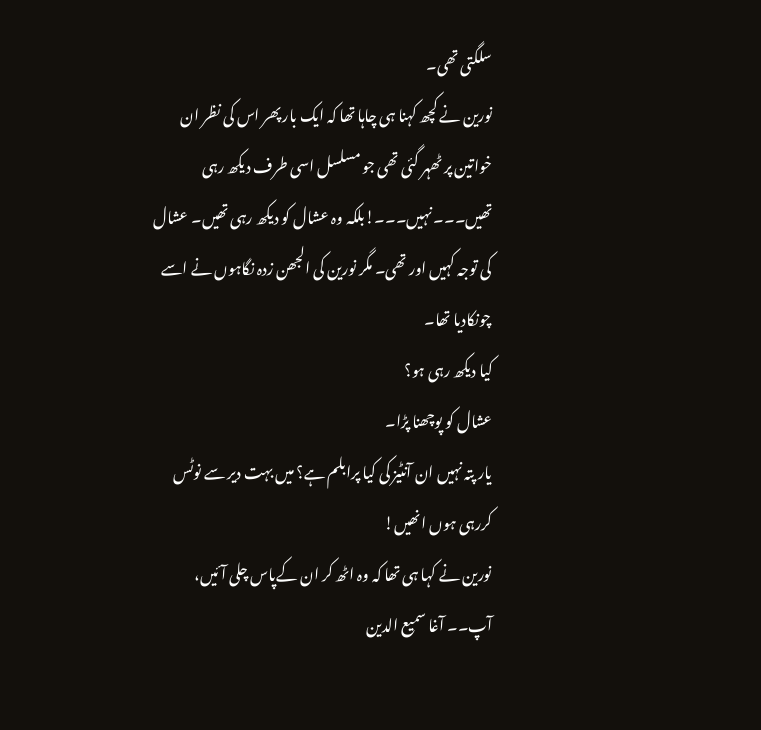سلگتی تھی۔
نورین نے کچھ کہنا ہی چاہا تھا کہ ایک بار پھر اس کی نظر ان خواتین پر ٹھہر گئی تھی جو مسلسل اسی طرف دیکھ رہی تھیں۔۔۔ نہیں۔۔۔!بلکہ وہ عشال کو دیکھ رہی تھیں۔ عشال کی توجہ کہیں اور تھی۔ مگر نورین کی الجھن زدہ نگاہوں نے اسے چونکادیا تھا۔
کیا دیکھ رہی ہو؟
عشال کو پوچھنا پڑا۔
یار پتہ نہیں ان آنٹیز کی کیا پرابلم ہے؟ میں بہت دیر سے نوٹس کررہی ہوں انھیں!
نورین نے کہا ہی تھا کہ وہ اٹھ کر ان کےپاس چلی آئیں،
آپ۔۔ آغا سمیع الدین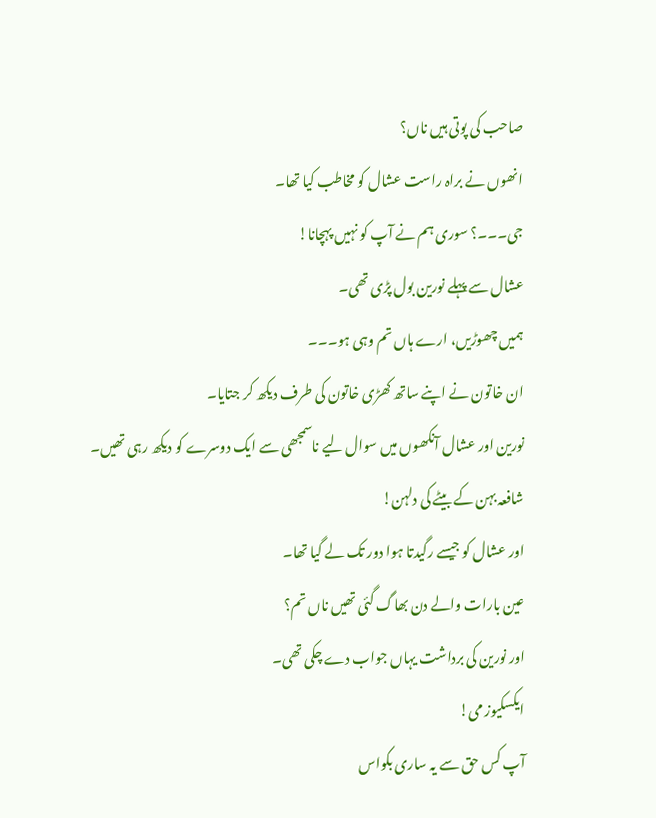صاحب کی پوتی ہیں ناں؟
انھوں نے براہ راست عشال کو مخاطب کیا تھا۔
جی۔۔۔؟ سوری ہم نے آپ کو نہیں پہچانا!
عشال سے پہلے نورین بول پڑی تھی۔
ہمیں چھوڑیں، ارے ہاں تم وہی ہو۔۔۔
ان خاتون نے اپنے ساتھ کھڑی خاتون کی طرف دیکھ کر جتایا۔
نورین اور عشال آنکھوں میں سوال لیے ناسمجھی سے ایک دوسرے کو دیکھ رہی تھیں۔
شافعہ بہن کے بیٹے کی دلہن!
اور عشال کو جیسے رگیدتا ہوا دور تک لے گیا تھا۔
عین بارات والے دن بھاگ گئی تھیں ناں تم؟
اور نورین کی برداشت یہاں جواب دے چکی تھی۔
ایکسکیوز می!
آپ کس حق سے یہ ساری بکواس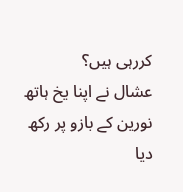کررہی ہیں؟
عشال نے اپنا یخ ہاتھ نورین کے بازو پر رکھ دیا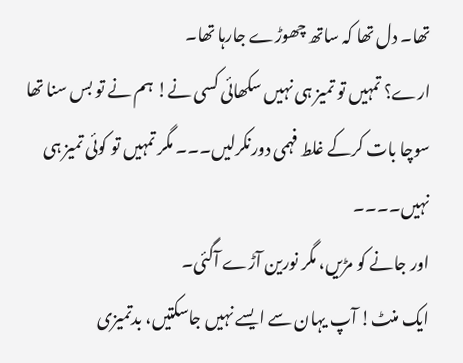تھا۔ دل تھا کہ ساتھ چھوڑے جارہا تھا۔
ارے؟ تمہیں تو تمیز ہی نہیں سکھائی کسی نے! ہم نے تو بس سنا تھا سوچا بات کرکے غلط فہمی دورنکرلیں۔۔۔ مگر تمہیں تو کوئی تمیز ہی نہیں۔۔۔۔
اور جانے کو مڑیں، مگر نورین آڑے آگئی۔
ایک منٹ! آپ یہان سے ایسے نہیں جاسکتیں، بدتمیزی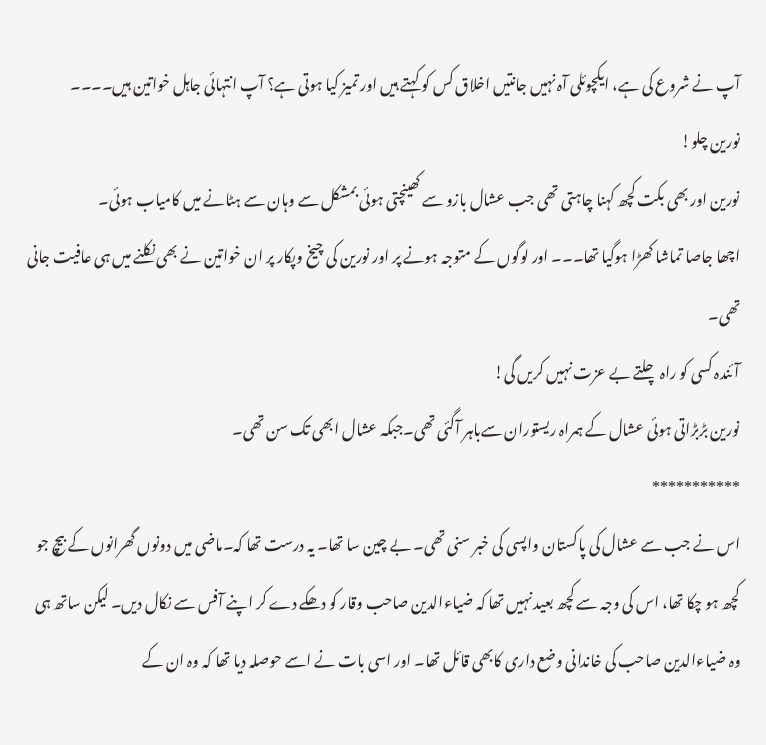آپ نے شروع کی ہے، ایکچوئلی آہ نہیں جانتیں اخلاق کس کو کہتے ہیں اور تمیز کیا ہوتی ہے؟ آپ انتہائی جاہل خواتین ہیں۔۔۔۔
نورین چلو!
نورین اور بھی بکت کچھ کہنا چاہتی تھی جب عشال بازو سے کھینچتی ہوئی بمشکل سے وہان سے ہٹانے میں کامیاب ہوئی۔
اچھا جاصا تماشا کھڑا ہوگیا تھا۔۔۔ اور لوگوں کے متوجہ ہونے پر اور نورین کی چیخ وپکار پر ان خواتین نے بھی نکلنے میں ہی عافیت جانی تھی۔
آئندہ کسی کو راہ چلتے بے عزت نہیں کریں گی!
نورین بڑبڑاتی ہوئی عشال کے ہمراہ ریستوران سےباہر آگئی تھی۔جبکہ عشال ابھی تک سن تھی۔
***********
اس نے جب سے عشال کی پاکستان واپسی کی خبر سنی تھی۔ بے چین سا تھا۔ یہ درست تھا کہ۔ماضی میں دونوں گھرانوں کے بیچ جو کچھ ہو چکا تھا، اس کی وجہ سے کچھ بعید نہیں تھا کہ ضیاءالدین صاحب وقار کو دھکے دے کر اپنے آفس سے نکال دیں۔ لیکن ساتھ ہی وہ ضیاءالدین صاحب کی خاندانی وضع داری کابھی قائل تھا۔ اور اسی بات نے اسے حوصلہ دیا تھا کہ وہ ان کے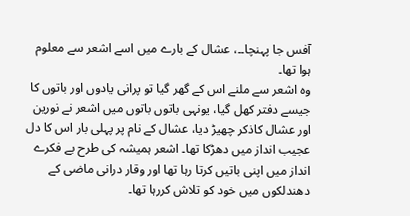آفس جا پہنچا۔۔، عشال کے بارے میں اسے اشعر سے معلوم ہوا تھا۔
وہ اشعر سے ملنے اس کے گھر گیا تو پرانی یادوں اور باتوں کا جیسے دفتر کھل گیا، یونہی باتوں باتوں میں اشعر نے نورین اور عشال کاذکر چھیڑ دیا، عشال کے نام پر پہلی بار اس کا دل عجیب انداز میں دھڑکا تھا۔ اشعر ہمیشہ کی طرح بے فکرے انداز میں اپنی باتیں کرتا رہا تھا اور وقار درانی ماضی کے دھندلکوں میں خود کو تلاش کررہا تھا۔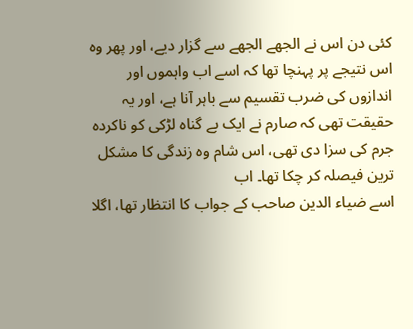کئی دن اس نے الجھے الجھے سے گزار دیے، اور پھر وہ اس نتیجے پر پہنچا تھا کہ اسے اب واہموں اور اندازوں کی ضرب تقسیم سے باہر آنا ہے، اور یہ حقیقت تھی کہ صارم نے ایک بے گناہ لڑکی کو ناکردہ جرم کی سزا دی تھی، اس شام وہ زندگی کا مشکل ترین فیصلہ کر چکا تھا۔ اب
اسے ضیاء الدین صاحب کے جواب کا انتظار تھا، اگلا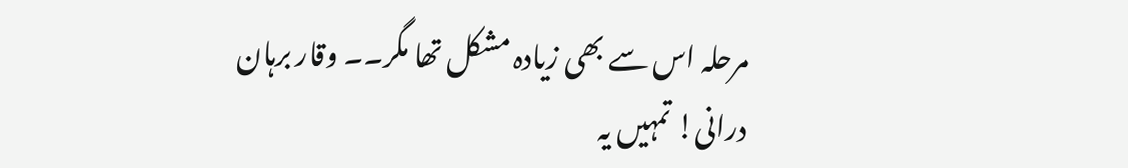مرحلہ اس سے بھی زیادہ مشکل تھا مگر۔۔ وقار برہان درانی! تمہیں یہ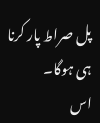پل صراط پار کرنا ہی ہوگا۔
اس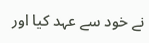نے خود سے عہد کیا اور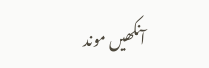آنکھیں موند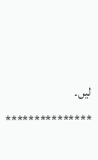لیں۔
***************